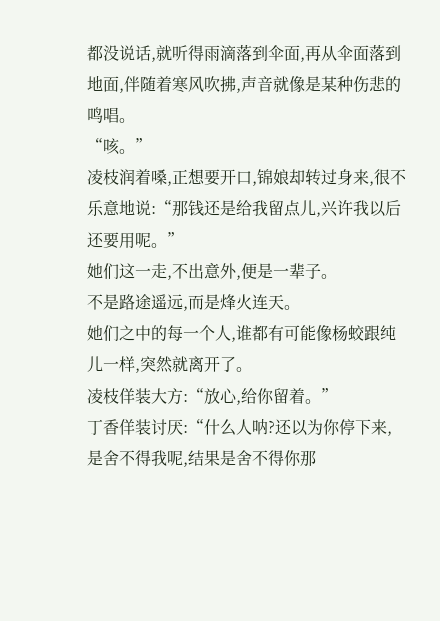都没说话,就听得雨滴落到伞面,再从伞面落到地面,伴随着寒风吹拂,声音就像是某种伤悲的鸣唱。
“咳。”
凌枝润着嗓,正想要开口,锦娘却转过身来,很不乐意地说:“那钱还是给我留点儿,兴许我以后还要用呢。”
她们这一走,不出意外,便是一辈子。
不是路途遥远,而是烽火连天。
她们之中的每一个人,谁都有可能像杨蛟跟纯儿一样,突然就离开了。
凌枝佯装大方:“放心,给你留着。”
丁香佯装讨厌:“什么人呐?还以为你停下来,是舍不得我呢,结果是舍不得你那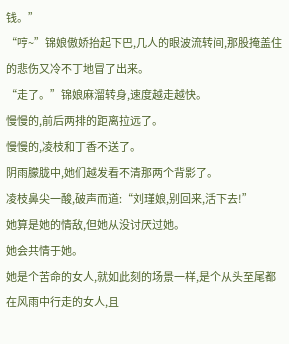钱。”
“哼~”锦娘傲娇抬起下巴,几人的眼波流转间,那股掩盖住的悲伤又冷不丁地冒了出来。
“走了。”锦娘麻溜转身,速度越走越快。
慢慢的,前后两排的距离拉远了。
慢慢的,凌枝和丁香不送了。
阴雨朦胧中,她们越发看不清那两个背影了。
凌枝鼻尖一酸,破声而道:“刘瑾娘,别回来,活下去!”
她算是她的情敌,但她从没讨厌过她。
她会共情于她。
她是个苦命的女人,就如此刻的场景一样,是个从头至尾都在风雨中行走的女人,且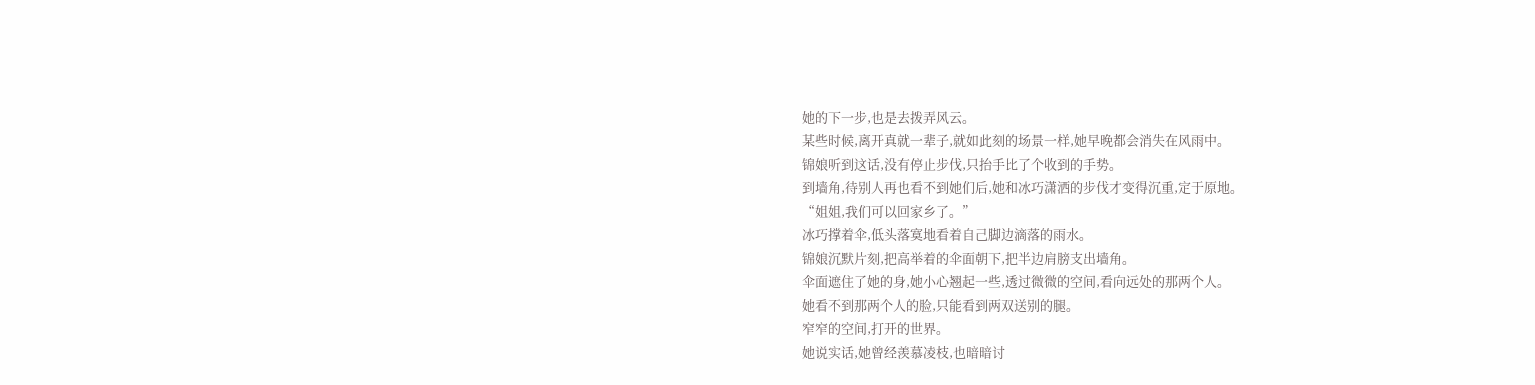她的下一步,也是去拨弄风云。
某些时候,离开真就一辈子,就如此刻的场景一样,她早晚都会消失在风雨中。
锦娘听到这话,没有停止步伐,只抬手比了个收到的手势。
到墙角,待别人再也看不到她们后,她和冰巧潇洒的步伐才变得沉重,定于原地。
“姐姐,我们可以回家乡了。”
冰巧撑着伞,低头落寞地看着自己脚边滴落的雨水。
锦娘沉默片刻,把高举着的伞面朝下,把半边肩膀支出墙角。
伞面遮住了她的身,她小心翘起一些,透过微微的空间,看向远处的那两个人。
她看不到那两个人的脸,只能看到两双送别的腿。
窄窄的空间,打开的世界。
她说实话,她曾经羡慕凌枝,也暗暗讨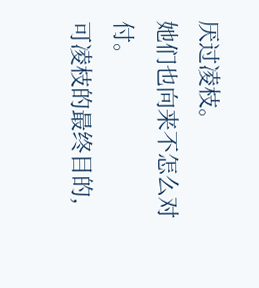厌过凌枝。
她们也向来不怎么对付。
可凌枝的最终目的,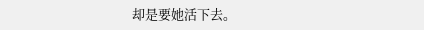却是要她活下去。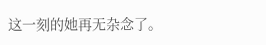这一刻的她再无杂念了。